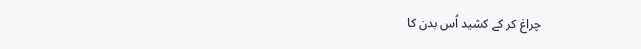چراغ کر کے کشید اُس بدن کا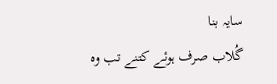سایہ بنا
گُلاب صرف ہوئے کتنے تب وہ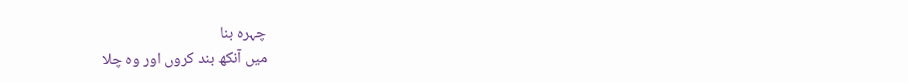چہرہ بنا
میں آنکھ بند کروں اور وہ چلا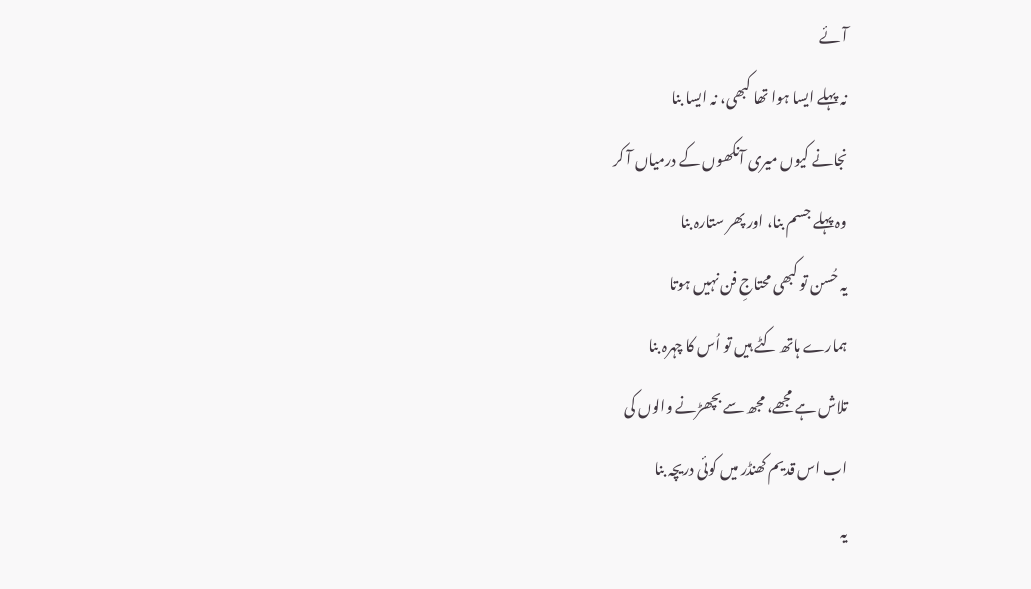آئے
نہ پہلے ایسا ہوا تھا کبھی، نہ ایسا بنا
نجانے کیوں میری آنکھوں کے درمیاں آ کر
وہ پہلے جسم بنا، اور پھر ستارہ بنا
یہ حُسن تو کبھی محتاجِ فن نہیں ہوتا
ہمارے ہاتھ کٹے ہیں تو اُس کا چہرہ بنا
تلاش ہے مجھے، مجھ سے بچھڑنے والوں کی
اب اس قدیم کھنڈر میں کوئی دریچہ بنا
یہ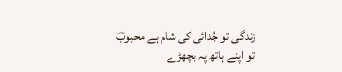زندگی تو جُدائی کی شام ہے محبوبؔ
تو اپنے ہاتھ پہ بچھڑے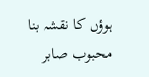ہوؤں کا نقشہ بنا
محبوب صابر